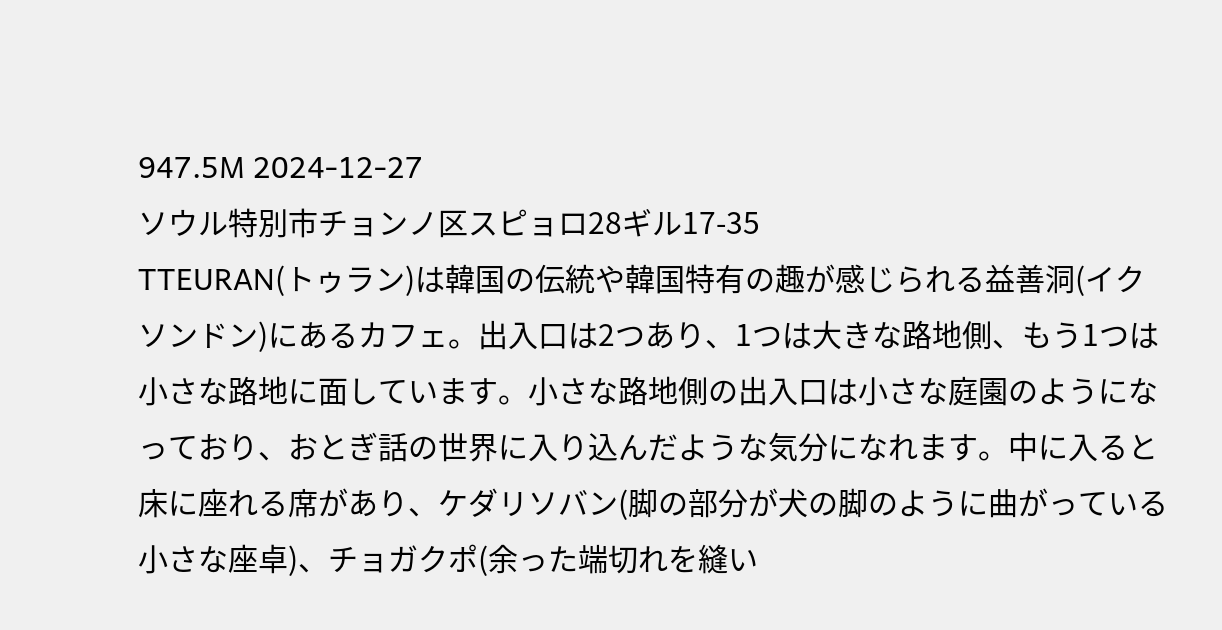947.5M 2024-12-27
ソウル特別市チョンノ区スピョロ28ギル17-35
TTEURAN(トゥラン)は韓国の伝統や韓国特有の趣が感じられる益善洞(イクソンドン)にあるカフェ。出入口は2つあり、1つは大きな路地側、もう1つは小さな路地に面しています。小さな路地側の出入口は小さな庭園のようになっており、おとぎ話の世界に入り込んだような気分になれます。中に入ると床に座れる席があり、ケダリソバン(脚の部分が犬の脚のように曲がっている小さな座卓)、チョガクポ(余った端切れを縫い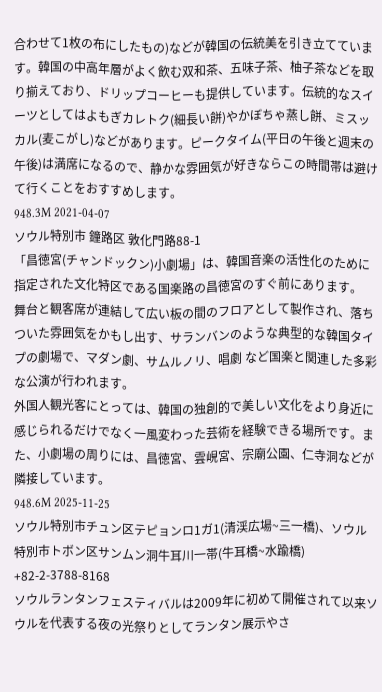合わせて1枚の布にしたもの)などが韓国の伝統美を引き立てています。韓国の中高年層がよく飲む双和茶、五味子茶、柚子茶などを取り揃えており、ドリップコーヒーも提供しています。伝統的なスイーツとしてはよもぎカレトク(細長い餅)やかぼちゃ蒸し餅、ミスッカル(麦こがし)などがあります。ピークタイム(平日の午後と週末の午後)は満席になるので、静かな雰囲気が好きならこの時間帯は避けて行くことをおすすめします。
948.3M 2021-04-07
ソウル特別市 鐘路区 敦化門路88-1
「昌徳宮(チャンドックン)小劇場」は、韓国音楽の活性化のために指定された文化特区である国楽路の昌徳宮のすぐ前にあります。
舞台と観客席が連結して広い板の間のフロアとして製作され、落ちついた雰囲気をかもし出す、サランバンのような典型的な韓国タイプの劇場で、マダン劇、サムルノリ、唱劇 など国楽と関連した多彩な公演が行われます。
外国人観光客にとっては、韓国の独創的で美しい文化をより身近に感じられるだけでなく一風変わった芸術を経験できる場所です。また、小劇場の周りには、昌徳宮、雲峴宮、宗廟公園、仁寺洞などが隣接しています。
948.6M 2025-11-25
ソウル特別市チュン区テピョンロ1ガ1(清渓広場~三一橋)、ソウル特別市トボン区サンムン洞牛耳川一帯(牛耳橋~水踰橋)
+82-2-3788-8168
ソウルランタンフェスティバルは2009年に初めて開催されて以来ソウルを代表する夜の光祭りとしてランタン展示やさ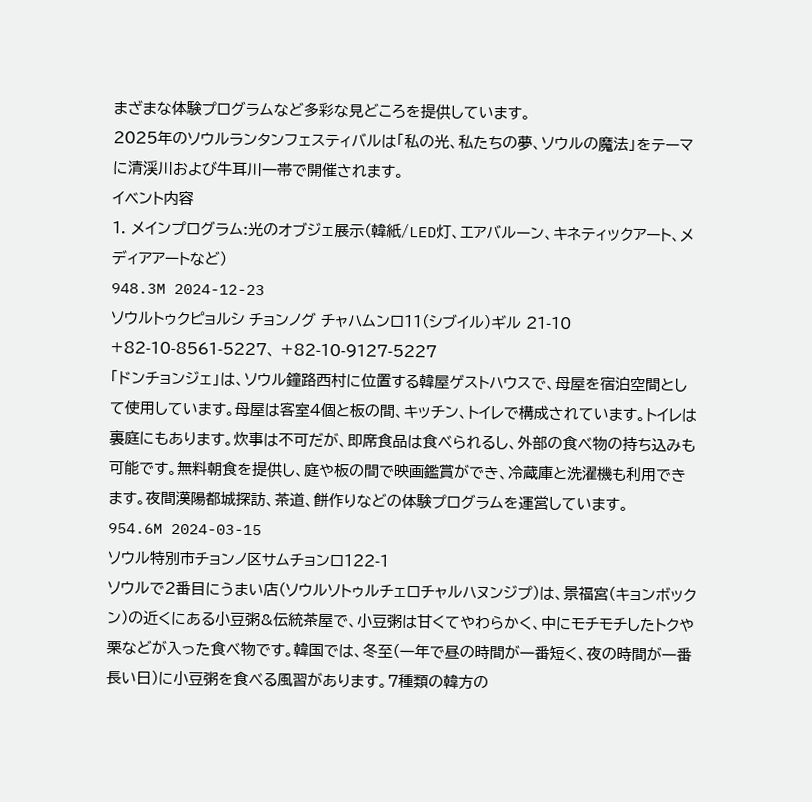まざまな体験プログラムなど多彩な見どころを提供しています。
2025年のソウルランタンフェスティバルは「私の光、私たちの夢、ソウルの魔法」をテーマに清渓川および牛耳川一帯で開催されます。
イベント内容
1. メインプログラム:光のオブジェ展示(韓紙/LED灯、エアバルーン、キネティックアート、メディアアートなど)
948.3M 2024-12-23
ソウルトゥクピョルシ チョンノグ チャハムンロ11(シブイル)ギル 21-10
+82-10-8561-5227、 +82-10-9127-5227
「ドンチョンジェ」は、ソウル鐘路西村に位置する韓屋ゲストハウスで、母屋を宿泊空間として使用しています。母屋は客室4個と板の間、キッチン、トイレで構成されています。トイレは裏庭にもあります。炊事は不可だが、即席食品は食べられるし、外部の食べ物の持ち込みも可能です。無料朝食を提供し、庭や板の間で映画鑑賞ができ、冷蔵庫と洗濯機も利用できます。夜間漢陽都城探訪、茶道、餅作りなどの体験プログラムを運営しています。
954.6M 2024-03-15
ソウル特別市チョンノ区サムチョンロ122-1
ソウルで2番目にうまい店(ソウルソトゥルチェロチャルハヌンジプ)は、景福宮(キョンボックン)の近くにある小豆粥&伝統茶屋で、小豆粥は甘くてやわらかく、中にモチモチしたトクや栗などが入った食べ物です。韓国では、冬至(一年で昼の時間が一番短く、夜の時間が一番長い日)に小豆粥を食べる風習があります。7種類の韓方の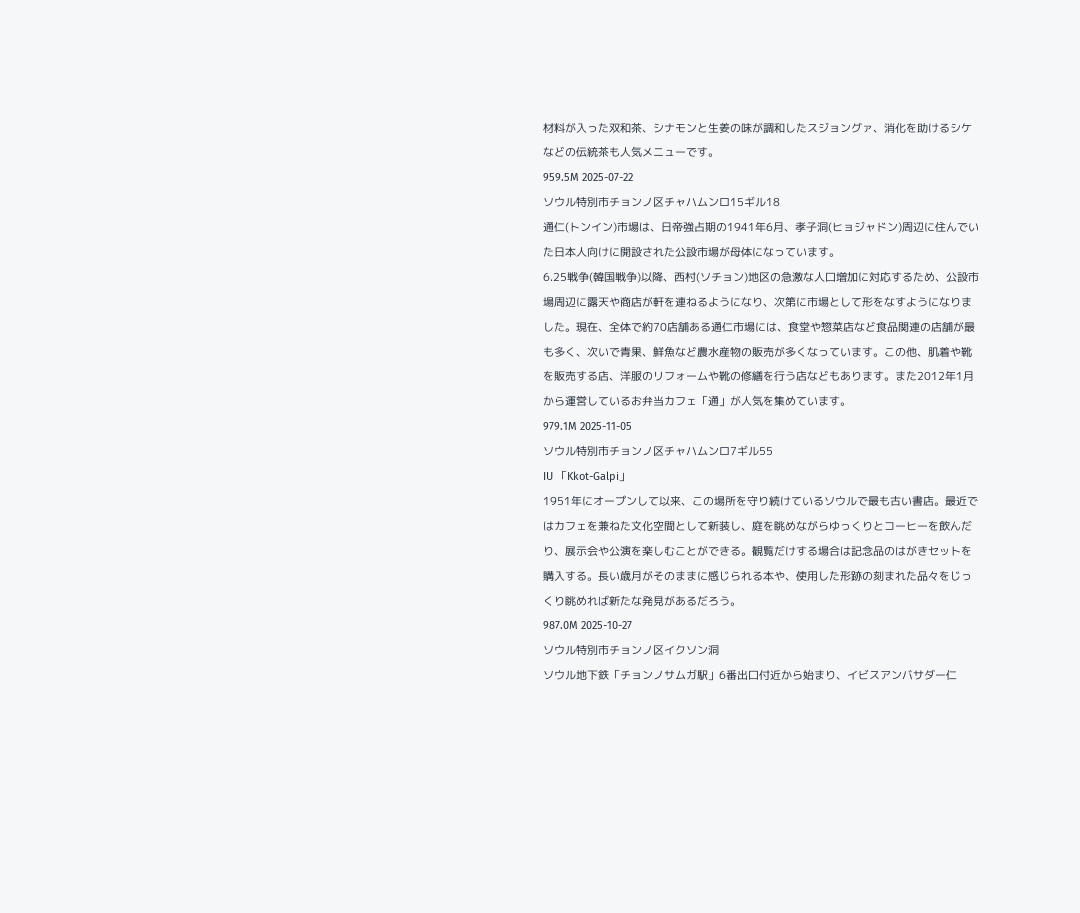材料が入った双和茶、シナモンと生姜の味が調和したスジョングァ、消化を助けるシケなどの伝統茶も人気メニューです。
959.5M 2025-07-22
ソウル特別市チョンノ区チャハムンロ15ギル18
通仁(トンイン)市場は、日帝強占期の1941年6月、孝子洞(ヒョジャドン)周辺に住んでいた日本人向けに開設された公設市場が母体になっています。
6.25戦争(韓国戦争)以降、西村(ソチョン)地区の急激な人口増加に対応するため、公設市場周辺に露天や商店が軒を連ねるようになり、次第に市場として形をなすようになりました。現在、全体で約70店舗ある通仁市場には、食堂や惣菜店など食品関連の店舗が最も多く、次いで青果、鮮魚など農水産物の販売が多くなっています。この他、肌着や靴を販売する店、洋服のリフォームや靴の修繕を行う店などもあります。また2012年1月から運営しているお弁当カフェ「通」が人気を集めています。
979.1M 2025-11-05
ソウル特別市チョンノ区チャハムンロ7ギル55
IU 「Kkot-Galpi」
1951年にオープンして以来、この場所を守り続けているソウルで最も古い書店。最近ではカフェを兼ねた文化空間として新装し、庭を眺めながらゆっくりとコーヒーを飲んだり、展示会や公演を楽しむことができる。観覧だけする場合は記念品のはがきセットを購入する。長い歳月がそのままに感じられる本や、使用した形跡の刻まれた品々をじっくり眺めれば新たな発見があるだろう。
987.0M 2025-10-27
ソウル特別市チョンノ区イクソン洞
ソウル地下鉄「チョンノサムガ駅」6番出口付近から始まり、イビスアンバサダー仁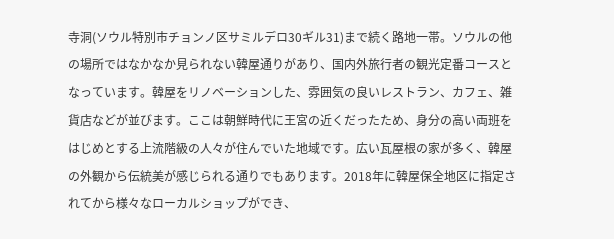寺洞(ソウル特別市チョンノ区サミルデロ30ギル31)まで続く路地一帯。ソウルの他の場所ではなかなか見られない韓屋通りがあり、国内外旅行者の観光定番コースとなっています。韓屋をリノベーションした、雰囲気の良いレストラン、カフェ、雑貨店などが並びます。ここは朝鮮時代に王宮の近くだったため、身分の高い両班をはじめとする上流階級の人々が住んでいた地域です。広い瓦屋根の家が多く、韓屋の外観から伝統美が感じられる通りでもあります。2018年に韓屋保全地区に指定されてから様々なローカルショップができ、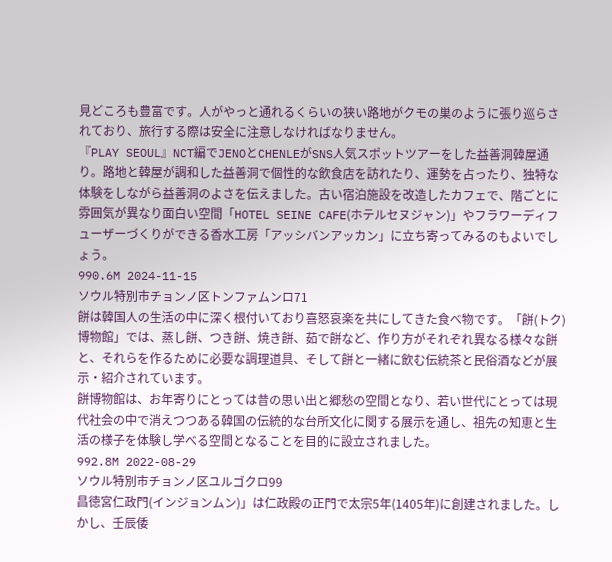見どころも豊富です。人がやっと通れるくらいの狭い路地がクモの巣のように張り巡らされており、旅行する際は安全に注意しなければなりません。
『PLAY SEOUL』NCT編でJENOとCHENLEがSNS人気スポットツアーをした益善洞韓屋通り。路地と韓屋が調和した益善洞で個性的な飲食店を訪れたり、運勢を占ったり、独特な体験をしながら益善洞のよさを伝えました。古い宿泊施設を改造したカフェで、階ごとに雰囲気が異なり面白い空間「HOTEL SEINE CAFE(ホテルセヌジャン)」やフラワーディフューザーづくりができる香水工房「アッシバンアッカン」に立ち寄ってみるのもよいでしょう。
990.6M 2024-11-15
ソウル特別市チョンノ区トンファムンロ71
餅は韓国人の生活の中に深く根付いており喜怒哀楽を共にしてきた食べ物です。「餅(トク)博物館」では、蒸し餅、つき餅、焼き餅、茹で餅など、作り方がそれぞれ異なる様々な餅と、それらを作るために必要な調理道具、そして餅と一緒に飲む伝統茶と民俗酒などが展示・紹介されています。
餅博物館は、お年寄りにとっては昔の思い出と郷愁の空間となり、若い世代にとっては現代社会の中で消えつつある韓国の伝統的な台所文化に関する展示を通し、祖先の知恵と生活の様子を体験し学べる空間となることを目的に設立されました。
992.8M 2022-08-29
ソウル特別市チョンノ区ユルゴクロ99
昌徳宮仁政門(インジョンムン)」は仁政殿の正門で太宗5年(1405年)に創建されました。しかし、壬辰倭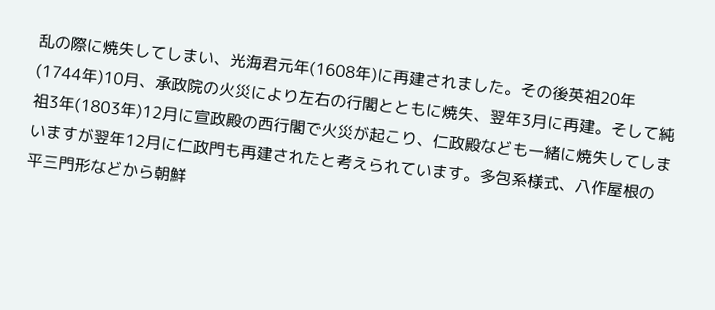乱の際に焼失してしまい、光海君元年(1608年)に再建されました。その後英祖20年(1744年)10月、承政院の火災により左右の行閣とともに焼失、翌年3月に再建。そして純祖3年(1803年)12月に宣政殿の西行閣で火災が起こり、仁政殿なども一緒に焼失してしまいますが翌年12月に仁政門も再建されたと考えられています。多包系様式、八作屋根の平三門形などから朝鮮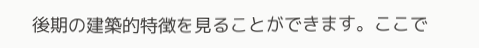後期の建築的特徴を見ることができます。ここで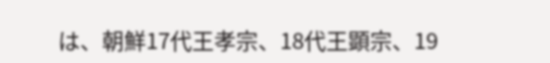は、朝鮮17代王孝宗、18代王顕宗、19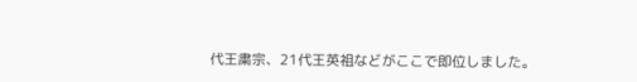代王粛宗、21代王英祖などがここで即位しました。